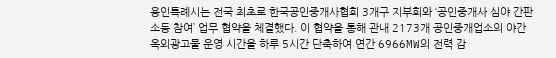용인특례시는 전국 최초로 한국공인중개사협회 3개구 지부회와 ‘공인중개사 심야 간판 소등 참여’ 업무 협약을 체결했다. 이 협약을 통해 관내 2173개 공인중개업소의 야간 옥외광고물 운영 시간을 하루 5시간 단축하여 연간 6966MW의 전력 감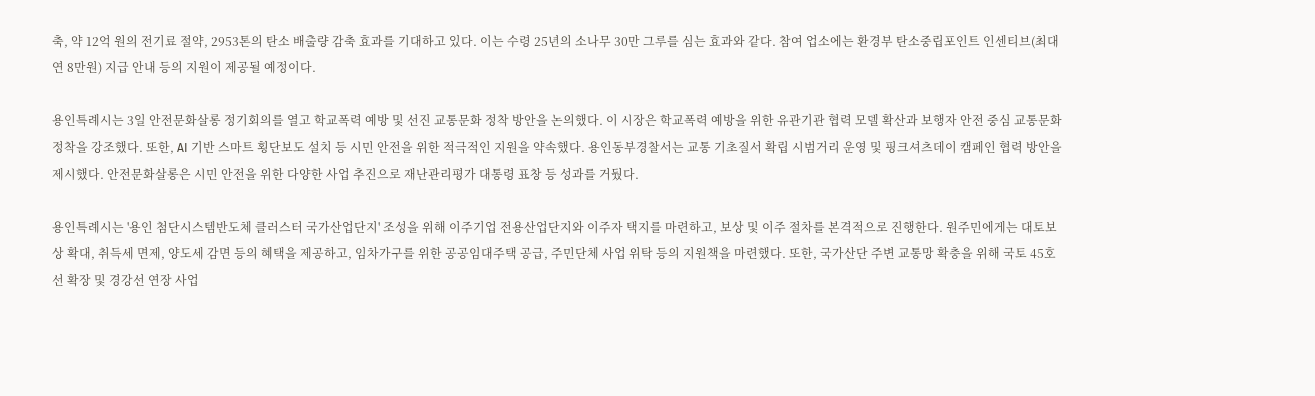축, 약 12억 원의 전기료 절약, 2953톤의 탄소 배출량 감축 효과를 기대하고 있다. 이는 수령 25년의 소나무 30만 그루를 심는 효과와 같다. 참여 업소에는 환경부 탄소중립포인트 인센티브(최대 연 8만원) 지급 안내 등의 지원이 제공될 예정이다.

용인특례시는 3일 안전문화살롱 정기회의를 열고 학교폭력 예방 및 선진 교통문화 정착 방안을 논의했다. 이 시장은 학교폭력 예방을 위한 유관기관 협력 모델 확산과 보행자 안전 중심 교통문화 정착을 강조했다. 또한, AI 기반 스마트 횡단보도 설치 등 시민 안전을 위한 적극적인 지원을 약속했다. 용인동부경찰서는 교통 기초질서 확립 시범거리 운영 및 핑크셔츠데이 캠페인 협력 방안을 제시했다. 안전문화살롱은 시민 안전을 위한 다양한 사업 추진으로 재난관리평가 대통령 표창 등 성과를 거뒀다.

용인특례시는 '용인 첨단시스템반도체 클러스터 국가산업단지' 조성을 위해 이주기업 전용산업단지와 이주자 택지를 마련하고, 보상 및 이주 절차를 본격적으로 진행한다. 원주민에게는 대토보상 확대, 취득세 면제, 양도세 감면 등의 혜택을 제공하고, 임차가구를 위한 공공임대주택 공급, 주민단체 사업 위탁 등의 지원책을 마련했다. 또한, 국가산단 주변 교통망 확충을 위해 국토 45호선 확장 및 경강선 연장 사업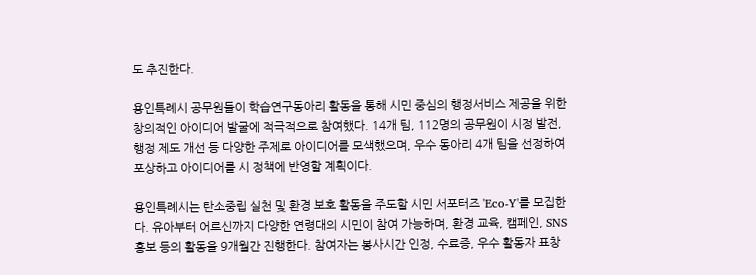도 추진한다.

용인특례시 공무원들이 학습연구동아리 활동을 통해 시민 중심의 행정서비스 제공을 위한 창의적인 아이디어 발굴에 적극적으로 참여했다. 14개 팀, 112명의 공무원이 시정 발전, 행정 제도 개선 등 다양한 주제로 아이디어를 모색했으며, 우수 동아리 4개 팀을 선정하여 포상하고 아이디어를 시 정책에 반영할 계획이다.

용인특례시는 탄소중립 실천 및 환경 보호 활동을 주도할 시민 서포터즈 'Eco-Y'를 모집한다. 유아부터 어르신까지 다양한 연령대의 시민이 참여 가능하며, 환경 교육, 캠페인, SNS 홍보 등의 활동을 9개월간 진행한다. 참여자는 봉사시간 인정, 수료증, 우수 활동자 표창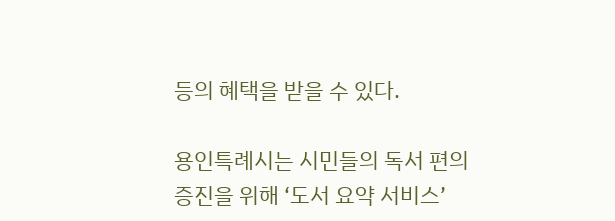등의 혜택을 받을 수 있다.

용인특례시는 시민들의 독서 편의 증진을 위해 ‘도서 요약 서비스’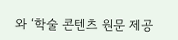와 ‘학술 콘텐츠 원문 제공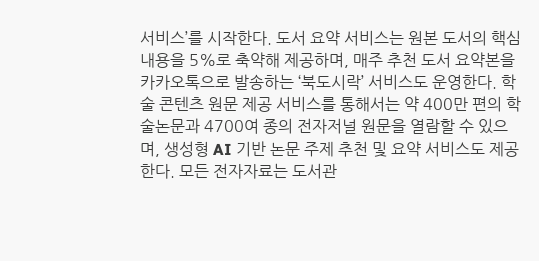서비스’를 시작한다. 도서 요약 서비스는 원본 도서의 핵심 내용을 5%로 축약해 제공하며, 매주 추천 도서 요약본을 카카오톡으로 발송하는 ‘북도시락’ 서비스도 운영한다. 학술 콘텐츠 원문 제공 서비스를 통해서는 약 400만 편의 학술논문과 4700여 종의 전자저널 원문을 열람할 수 있으며, 생성형 AI 기반 논문 주제 추천 및 요약 서비스도 제공한다. 모든 전자자료는 도서관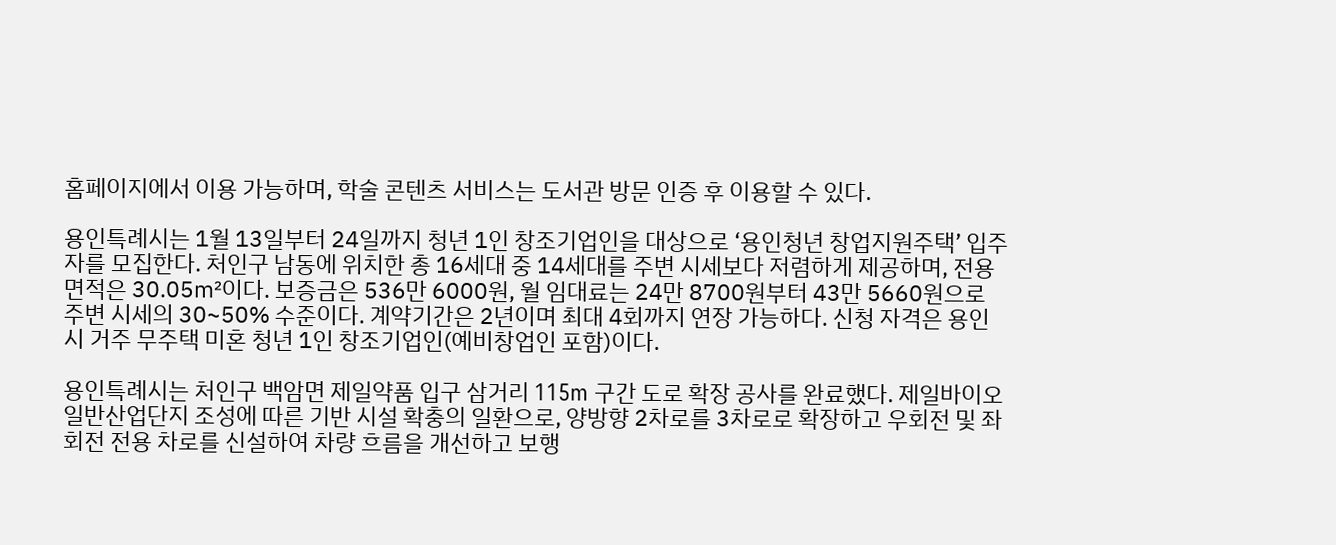홈페이지에서 이용 가능하며, 학술 콘텐츠 서비스는 도서관 방문 인증 후 이용할 수 있다.

용인특례시는 1월 13일부터 24일까지 청년 1인 창조기업인을 대상으로 ‘용인청년 창업지원주택’ 입주자를 모집한다. 처인구 남동에 위치한 총 16세대 중 14세대를 주변 시세보다 저렴하게 제공하며, 전용면적은 30.05㎡이다. 보증금은 536만 6000원, 월 임대료는 24만 8700원부터 43만 5660원으로 주변 시세의 30~50% 수준이다. 계약기간은 2년이며 최대 4회까지 연장 가능하다. 신청 자격은 용인시 거주 무주택 미혼 청년 1인 창조기업인(예비창업인 포함)이다.

용인특례시는 처인구 백암면 제일약품 입구 삼거리 115m 구간 도로 확장 공사를 완료했다. 제일바이오 일반산업단지 조성에 따른 기반 시설 확충의 일환으로, 양방향 2차로를 3차로로 확장하고 우회전 및 좌회전 전용 차로를 신설하여 차량 흐름을 개선하고 보행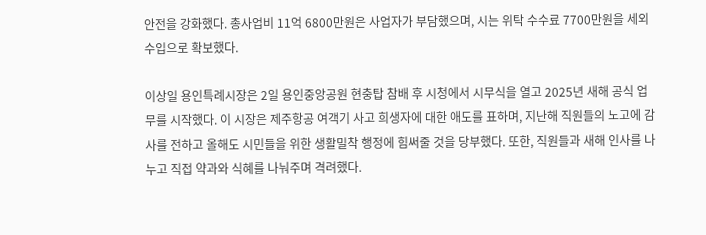안전을 강화했다. 총사업비 11억 6800만원은 사업자가 부담했으며, 시는 위탁 수수료 7700만원을 세외 수입으로 확보했다.

이상일 용인특례시장은 2일 용인중앙공원 현충탑 참배 후 시청에서 시무식을 열고 2025년 새해 공식 업무를 시작했다. 이 시장은 제주항공 여객기 사고 희생자에 대한 애도를 표하며, 지난해 직원들의 노고에 감사를 전하고 올해도 시민들을 위한 생활밀착 행정에 힘써줄 것을 당부했다. 또한, 직원들과 새해 인사를 나누고 직접 약과와 식혜를 나눠주며 격려했다.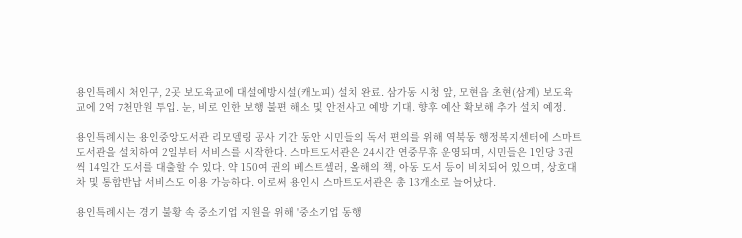용인특례시 처인구, 2곳 보도육교에 대설예방시설(캐노피) 설치 완료. 삼가동 시청 앞, 모현읍 초현(삼계) 보도육교에 2억 7천만원 투입. 눈, 비로 인한 보행 불편 해소 및 안전사고 예방 기대. 향후 예산 확보해 추가 설치 예정.

용인특례시는 용인중앙도서관 리모델링 공사 기간 동안 시민들의 독서 편의를 위해 역북동 행정복지센터에 스마트도서관을 설치하여 2일부터 서비스를 시작한다. 스마트도서관은 24시간 연중무휴 운영되며, 시민들은 1인당 3권씩 14일간 도서를 대출할 수 있다. 약 150여 권의 베스트셀러, 올해의 책, 아동 도서 등이 비치되어 있으며, 상호대차 및 통합반납 서비스도 이용 가능하다. 이로써 용인시 스마트도서관은 총 13개소로 늘어났다.

용인특례시는 경기 불황 속 중소기업 지원을 위해 '중소기업 동행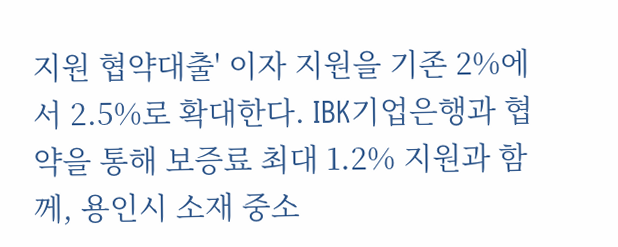지원 협약대출' 이자 지원을 기존 2%에서 2.5%로 확대한다. IBK기업은행과 협약을 통해 보증료 최대 1.2% 지원과 함께, 용인시 소재 중소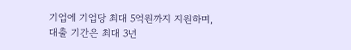기업에 기업당 최대 5억원까지 지원하며, 대출 기간은 최대 3년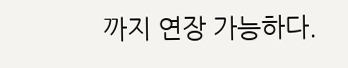까지 연장 가능하다.